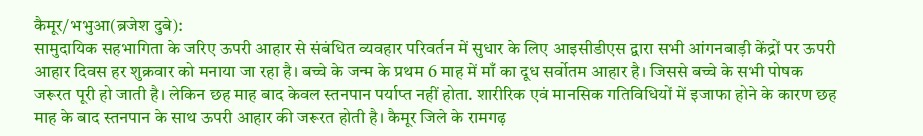कैमूर/भभुआ(ब्रजेश दुबे):
सामुदायिक सहभागिता के जरिए ऊपरी आहार से संबंधित व्यवहार परिवर्तन में सुधार के लिए आइसीडीएस द्वारा सभी आंगनबाड़ी केंद्रों पर ऊपरी आहार दिवस हर शुक्रवार को मनाया जा रहा है। बच्चे के जन्म के प्रथम 6 माह में माँ का दूध सर्वोतम आहार है। जिससे बच्चे के सभी पोषक जरूरत पूरी हो जाती है। लेकिन छह माह बाद केवल स्तनपान पर्याप्त नहीं होता. शारीरिक एवं मानसिक गतिविधियों में इजाफा होने के कारण छह माह के बाद स्तनपान के साथ ऊपरी आहार की जरूरत होती है। कैमूर जिले के रामगढ़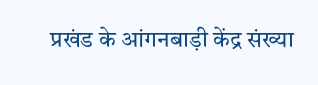प्रखंड के आंगनबाड़ी केंद्र संख्या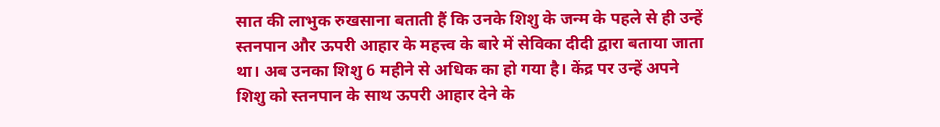सात की लाभुक रुखसाना बताती हैं कि उनके शिशु के जन्म के पहले से ही उन्हें स्तनपान और ऊपरी आहार के महत्त्व के बारे में सेविका दीदी द्वारा बताया जाता था। अब उनका शिशु 6 महीने से अधिक का हो गया है। केंद्र पर उन्हें अपने शिशु को स्तनपान के साथ ऊपरी आहार देने के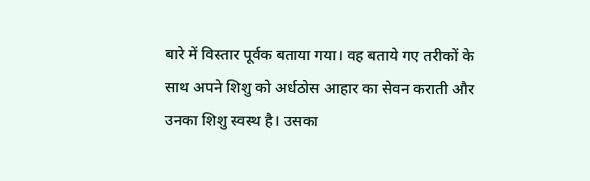बारे में विस्तार पूर्वक बताया गया। वह बताये गए तरीकों के साथ अपने शिशु को अर्धठोस आहार का सेवन कराती और उनका शिशु स्वस्थ है। उसका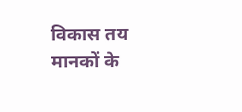विकास तय मानकों के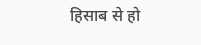हिसाब से हो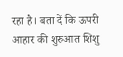रहा है। बता दें कि ऊपरी आहार की शुरुआत शिशु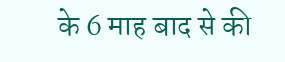के 6 माह बाद से की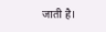जाती है।